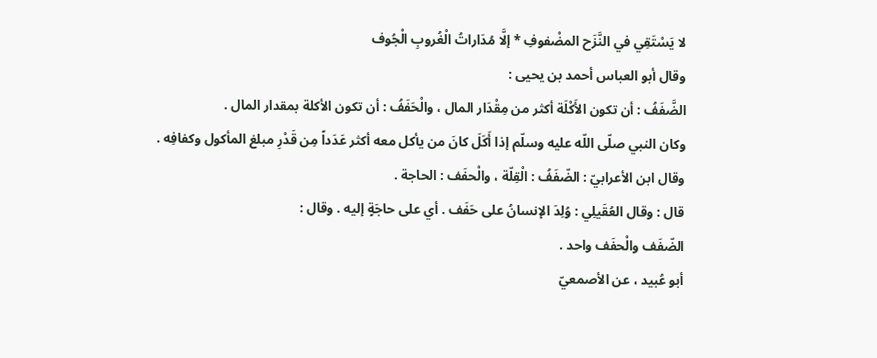لا يَسْتَقِي في النَّزَح المضْفوفِ * إلَّا مُدَاراتُ الْغُروبِ الْجُوف
وقال أبو العباس أحمد بن يحيى :
الضَّفَفُ : أن تكون الأَكْلَة أكثر من مِقْدَار المال ، والْحَفَفُ : أن تكون الأكلة بمقدار المال .
وكان النبي صلّى اللّه عليه وسلّم إذا أَكَلَ كانَ من يأكل معه أكثر عَدَداً مِن قَدْرِ مبلغ المأكول وكفافِه .
وقال ابن الأعرابيّ : الضّفَفُ : الْقِلّة ، والْحفَف : الحاجة .
قال : وقال العُقَيلِي : وُلِدَ الإنسانُ على حَفَف . أي على حاجَةٍ إليه . وقال :
الضّفَف والْحفَف واحد .
أبو عُبيد ، عن الأصمعيّ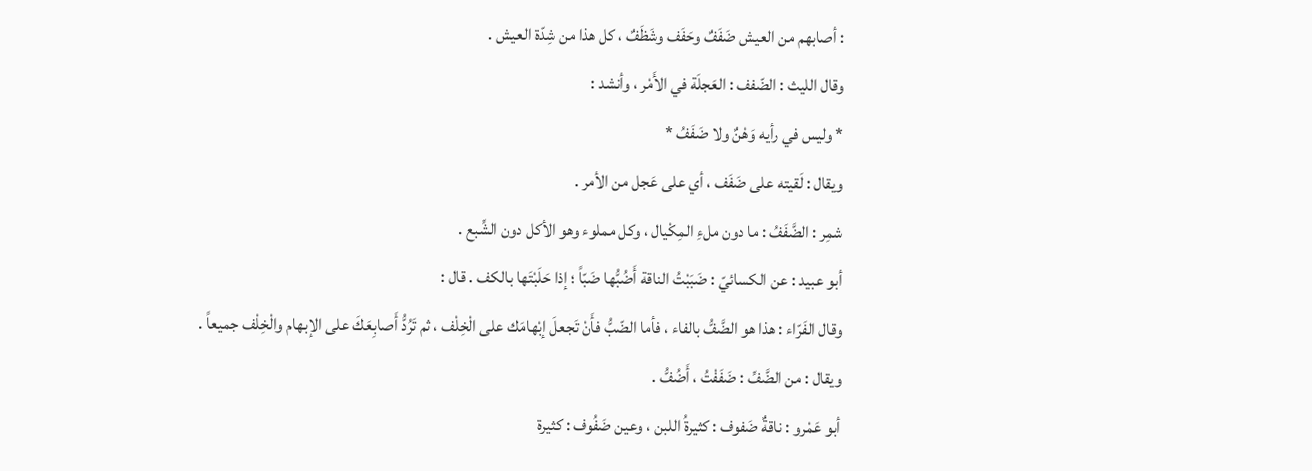: أصابهم من العيش ضَفَفٌ وحَفَف وشَظَفٌ ، كل هذا من شِدّة العيش .
وقال الليث : الضّفف : العَجلَة في الأَمْر ، وأنشد :
* وليس في رأيه وَهْنٌ ولا ضَفَفُ *
ويقال : لَقيته على ضَفَف ، أي على عَجل من الأمر .
شمِر : الضَّفَفُ : ما دون ملءِ المِكْيال ، وكل مملوء وهو الأكل دون الشِّبع .
أبو عبيد : عن الكسائيّ : ضَبَبْتُ الناقة أَضُبُّها ضَبّاً ؛ إذا حَلَبْتَها بالكف . قال :
وقال الفَرّاء : هذا هو الضَّفُّ بالفاء ، فأما الضّبُّ فأَنْ تَجعلَ إبْهامَك على الْخِلْف ، ثم تَرُدُّ أَصابِعَكَ على الإبهام والْخِلْف جميعاً .
ويقال : من الضَّفِّ : ضَفَفْتُ ، أَضُفُّ .
أبو عَمْرو : ناقةٌ ضَفوف : كثيرةُ اللبن ، وعين ضَفُوف : كثيرة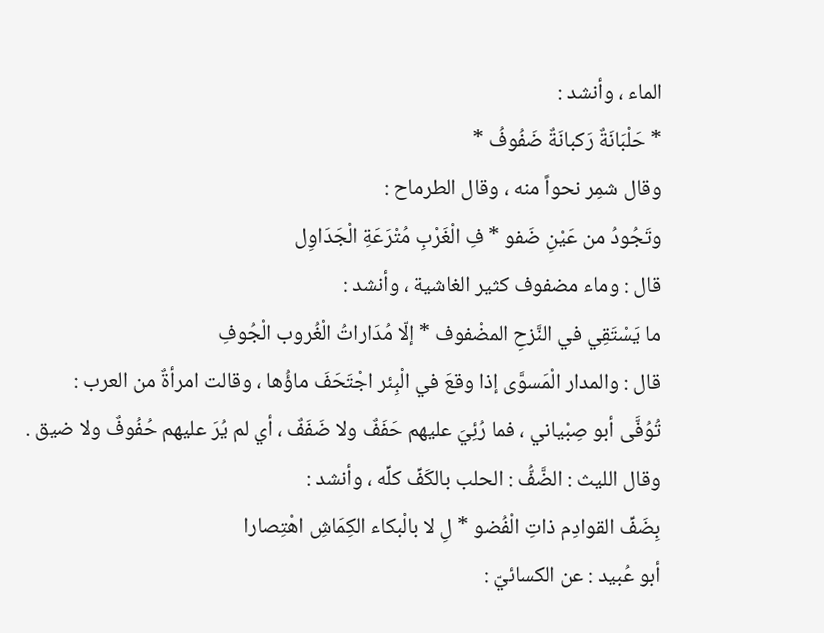الماء ، وأنشد :
* حَلْبَانَةٌ رَكبانَةٌ ضَفُوفُ *
وقال شمِر نحواً منه ، وقال الطرماح :
وتَجُودُ من عَيْنِ ضَفو * فِ الْغَرْبِ مُتْرَعَةِ الْجَدَاوِل
قال : وماء مضفوف كثير الغاشية ، وأنشد :
ما يَسْتَقِي في النَّزحِ المضْفوف * إلّا مُدَاراتُ الْغُروب الْجُوفِ
قال : والمدار الْمَسوَّى إذا وقعَ في الْبِئر اجْتَحَفَ ماؤُها ، وقالت امرأةٌ من العرب :
تُوُفَّى أبو صِبْياني ، فما رُئِيَ عليهم حَفَفٌ ولا ضَفَفٌ ، أي لم يُرَ عليهم حُفُوفٌ ولا ضيق .
وقال الليث : الضَّفُّ : الحلب بالكَفِّ كلِّه ، وأنشد :
بِضَفِّ القوادِم ذاتِ الْفُضو * لِ لا بالْبكاء الكِمَاشِ اهْتِصارا
أبو عُبيد : عن الكسائيّ :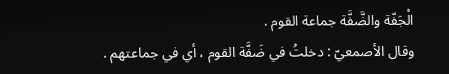الْجَفّة والضَّفَّة جماعة القوم .
وقال الأصمعيّ : دخلتُ في ضَفَّة القوم ، أي في جماعتهم .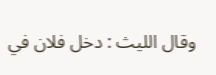وقال الليث : دخل فلان في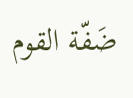ضَفّة القوم